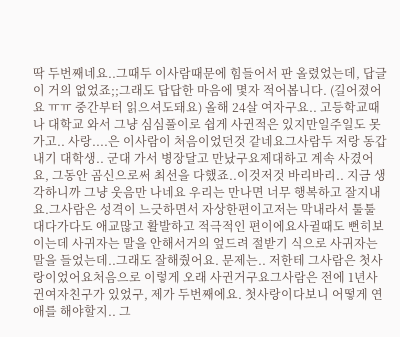딱 두번째네요..그때두 이사람때문에 힘들어서 판 올렸었는데, 답글이 거의 없었죠;;그래도 답답한 마음에 몇자 적어봅니다. (길어졌어요 ㅠㅠ 중간부터 읽으셔도돼요) 올해 24살 여자구요.. 고등학교때나 대학교 와서 그냥 심심풀이로 쉽게 사귄적은 있지만일주일도 못가고.. 사랑....은 이사람이 처음이었던것 같네요그사람두 저랑 동갑내기 대학생.. 군대 가서 병장달고 만났구요제대하고 계속 사겼어요, 그동안 곰신으로써 최선을 다했죠..이것저것 바리바리.. 지금 생각하니까 그냥 웃음만 나네요 우리는 만나면 너무 행복하고 잘지내요.그사람은 성격이 느긋하면서 자상한편이고저는 막내라서 툴툴대다가다도 애교많고 활발하고 적극적인 편이에요사귈때도 뻔히보이는데 사귀자는 말을 안해서거의 엎드려 절받기 식으로 사귀자는말을 들었는데..그래도 잘해줬어요. 문제는.. 저한테 그사람은 첫사랑이었어요처음으로 이렇게 오래 사귄거구요그사람은 전에 1년사귄여자친구가 있었구, 제가 두번째에요. 첫사랑이다보니 어떻게 연애를 해야할지.. 그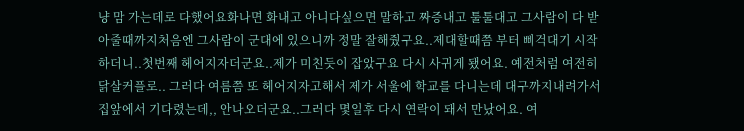냥 맘 가는데로 다했어요화나면 화내고 아니다싶으면 말하고 짜증내고 툴툴대고 그사람이 다 받아줄때까지처음엔 그사람이 군대에 있으니까 정말 잘해줬구요..제대할때쯤 부터 삐걱대기 시작하더니..첫번째 헤어지자더군요..제가 미친듯이 잡았구요 다시 사귀게 됐어요. 예전처럼 여전히 닭살커플로.. 그러다 여름쯤 또 헤어지자고해서 제가 서울에 학교를 다니는데 대구까지내려가서 집앞에서 기다렸는데,, 안나오더군요..그러다 몇일후 다시 연락이 돼서 만났어요. 여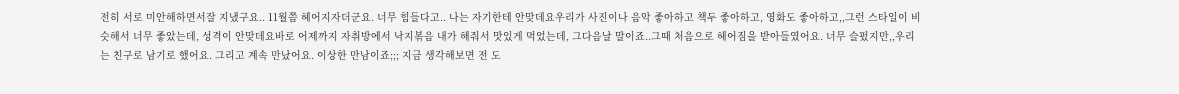전히 서로 미안해하면서잘 지냈구요.. 11월쯤 헤어지자더군요. 너무 힘들다고.. 나는 자기한테 안맞데요우리가 사진이나 음악 좋아하고 책두 좋아하고, 영화도 좋아하고,,그런 스타일이 비슷해서 너무 좋았는데, 성격이 안맞데요바로 어제까지 자취방에서 낙지볶음 내가 해줘서 맛있게 먹었는데, 그다음날 말이죠..그때 처음으로 헤어짐을 받아들였어요. 너무 슬펐지만,,우리는 친구로 남기로 했어요. 그리고 계속 만났어요. 이상한 만남이죠;;; 지금 생각해보면 전 도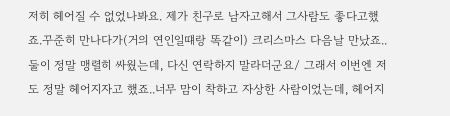저히 헤어질 수 없었나봐요. 제가 친구로 남자고해서 그사람도 좋다고했죠.꾸준히 만나다가(거의 연인일떄랑 똑같이) 크리스마스 다음날 만났죠..둘이 정말 맹렬히 싸웠는데, 다신 연락하지 말라더군요/ 그래서 이번엔 저도 정말 헤어지자고 했죠..너무 맘이 착하고 자상한 사람이었는데, 헤어지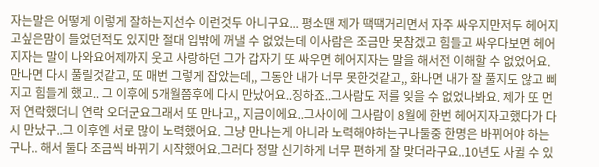자는말은 어떻게 이렇게 잘하는지선수 이런것두 아니구요... 평소땐 제가 땍땍거리면서 자주 싸우지만저두 헤어지고싶은맘이 들었던적도 있지만 절대 입밖에 꺼낼 수 없었는데 이사람은 조금만 못참겠고 힘들고 싸우다보면 헤어지자는 말이 나와요어제까지 웃고 사랑하던 그가 갑자기 또 싸우면 헤어지자는 말을 해서전 이해할 수 없었어요. 만나면 다시 풀릴것같고, 또 매번 그렇게 잡았는데,, 그동안 내가 너무 못한것같고,, 화나면 내가 잘 풀지도 않고 삐지고 힘들게 했고.. 그 이후에 5개월쯤후에 다시 만났어요..징하죠..그사람도 저를 잊을 수 없었나봐요. 제가 또 먼저 연락했더니 연락 오더군요그래서 또 만나고,, 지금이에요..그사이에 그사람이 8월에 한번 헤어지자고했다가 다시 만났구..그 이후엔 서로 많이 노력했어요. 그냥 만나는게 아니라 노력해야하는구나둘중 한명은 바뀌어야 하는구나.. 해서 둘다 조금씩 바뀌기 시작했어요.그러다 정말 신기하게 너무 편하게 잘 맞더라구요..10년도 사귈 수 있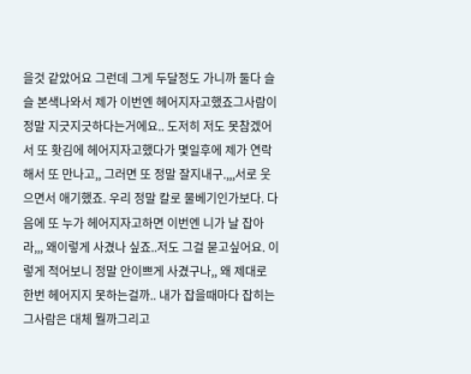을것 같았어요 그런데 그게 두달정도 가니까 둘다 슬슬 본색나와서 제가 이번엔 헤어지자고했죠그사람이 정말 지긋지긋하다는거에요.. 도저히 저도 못참겠어서 또 홧김에 헤어지자고했다가 몇일후에 제가 연락해서 또 만나고,, 그러면 또 정말 잘지내구.,,,서로 웃으면서 애기했죠. 우리 정말 칼로 물베기인가보다. 다음에 또 누가 헤어지자고하면 이번엔 니가 날 잡아라,,, 왜이렇게 사겼나 싶죠..저도 그걸 묻고싶어요. 이렇게 적어보니 정말 안이쁘게 사겼구나,, 왜 제대로 한번 헤어지지 못하는걸까.. 내가 잡을때마다 잡히는 그사람은 대체 뭘까그리고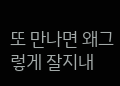또 만나면 왜그렇게 잘지내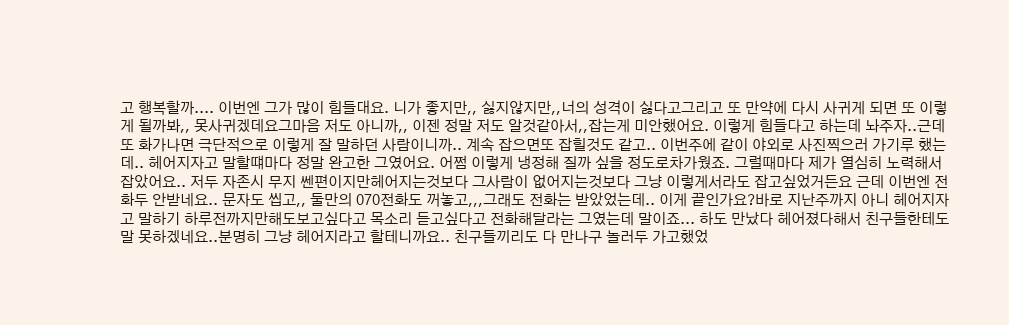고 행복할까.... 이번엔 그가 많이 힘들대요. 니가 좋지만,, 싫지않지만,,너의 성격이 싫다고그리고 또 만약에 다시 사귀게 되면 또 이렇게 될까봐,, 못사귀겠데요그마음 저도 아니까,, 이젠 정말 저도 알것같아서,,잡는게 미안했어요. 이렇게 힘들다고 하는데 놔주자..근데 또 화가나면 극단적으로 이렇게 잘 말하던 사람이니까.. 계속 잡으면또 잡힐것도 같고.. 이번주에 같이 야외로 사진찍으러 가기루 했는데.. 헤어지자고 말할떄마다 정말 완고한 그였어요. 어쩜 이렇게 냉정해 질까 싶을 정도로차가웠죠. 그럴때마다 제가 열심히 노력해서 잡았어요.. 저두 자존시 무지 쎈편이지만헤어지는것보다 그사람이 없어지는것보다 그냥 이렇게서라도 잡고싶었거든요 근데 이번엔 전화두 안받네요.. 문자도 씹고,, 둘만의 070전화도 꺼놓고,,,그래도 전화는 받았었는데.. 이게 끝인가요?바로 지난주까지 아니 헤어지자고 말하기 하루전까지만해도보고싶다고 목소리 듣고싶다고 전화해달라는 그였는데 말이죠... 하도 만났다 헤어졌다해서 친구들한테도 말 못하겠네요..분명히 그냥 헤어지라고 할테니까요.. 친구들끼리도 다 만나구 놀러두 가고했었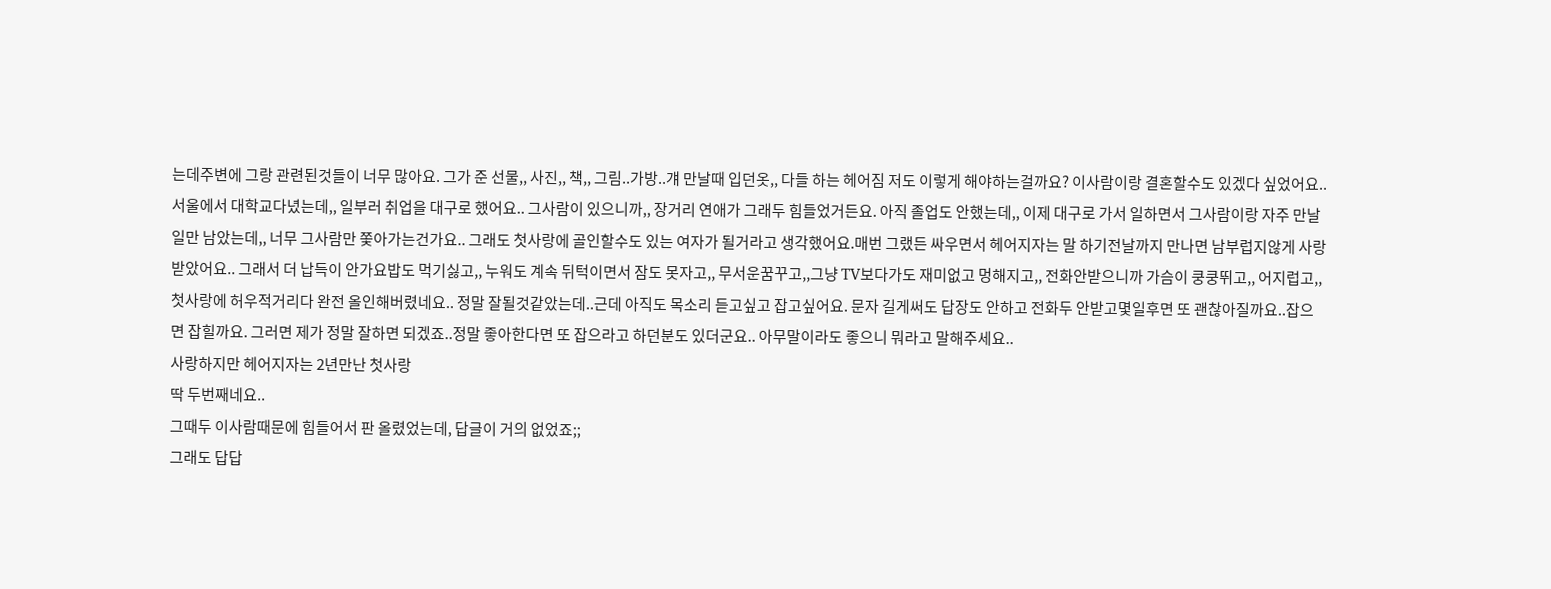는데주변에 그랑 관련된것들이 너무 많아요. 그가 준 선물,, 사진,, 책,, 그림..가방..걔 만날때 입던옷,, 다들 하는 헤어짐 저도 이렇게 해야하는걸까요? 이사람이랑 결혼할수도 있겠다 싶었어요.. 서울에서 대학교다녔는데,, 일부러 취업을 대구로 했어요.. 그사람이 있으니까,, 장거리 연애가 그래두 힘들었거든요. 아직 졸업도 안했는데,, 이제 대구로 가서 일하면서 그사람이랑 자주 만날 일만 남았는데,, 너무 그사람만 쫓아가는건가요.. 그래도 첫사랑에 골인할수도 있는 여자가 될거라고 생각했어요.매번 그랬든 싸우면서 헤어지자는 말 하기전날까지 만나면 남부럽지않게 사랑받았어요.. 그래서 더 납득이 안가요밥도 먹기싫고,, 누워도 계속 뒤턱이면서 잠도 못자고,, 무서운꿈꾸고,,그냥 TV보다가도 재미없고 멍해지고,, 전화안받으니까 가슴이 쿵쿵뛰고,, 어지럽고,, 첫사랑에 허우적거리다 완전 올인해버렸네요.. 정말 잘될것같았는데..근데 아직도 목소리 듣고싶고 잡고싶어요. 문자 길게써도 답장도 안하고 전화두 안받고몇일후면 또 괜찮아질까요..잡으면 잡힐까요. 그러면 제가 정말 잘하면 되겠죠..정말 좋아한다면 또 잡으라고 하던분도 있더군요.. 아무말이라도 좋으니 뭐라고 말해주세요..
사랑하지만 헤어지자는 2년만난 첫사랑
딱 두번째네요..
그때두 이사람때문에 힘들어서 판 올렸었는데, 답글이 거의 없었죠;;
그래도 답답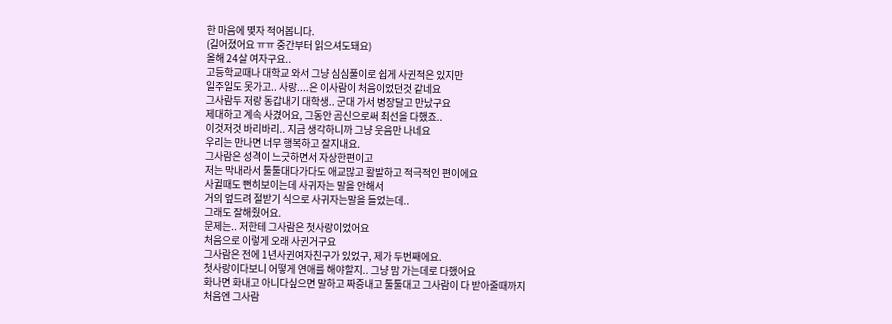한 마음에 몇자 적어봅니다.
(길어졌어요 ㅠㅠ 중간부터 읽으셔도돼요)
올해 24살 여자구요..
고등학교때나 대학교 와서 그냥 심심풀이로 쉽게 사귄적은 있지만
일주일도 못가고.. 사랑....은 이사람이 처음이었던것 같네요
그사람두 저랑 동갑내기 대학생.. 군대 가서 병장달고 만났구요
제대하고 계속 사겼어요, 그동안 곰신으로써 최선을 다했죠..
이것저것 바리바리.. 지금 생각하니까 그냥 웃음만 나네요
우리는 만나면 너무 행복하고 잘지내요.
그사람은 성격이 느긋하면서 자상한편이고
저는 막내라서 툴툴대다가다도 애교많고 활발하고 적극적인 편이에요
사귈때도 뻔히보이는데 사귀자는 말을 안해서
거의 엎드려 절받기 식으로 사귀자는말을 들었는데..
그래도 잘해줬어요.
문제는.. 저한테 그사람은 첫사랑이었어요
처음으로 이렇게 오래 사귄거구요
그사람은 전에 1년사귄여자친구가 있었구, 제가 두번째에요.
첫사랑이다보니 어떻게 연애를 해야할지.. 그냥 맘 가는데로 다했어요
화나면 화내고 아니다싶으면 말하고 짜증내고 툴툴대고 그사람이 다 받아줄때까지
처음엔 그사람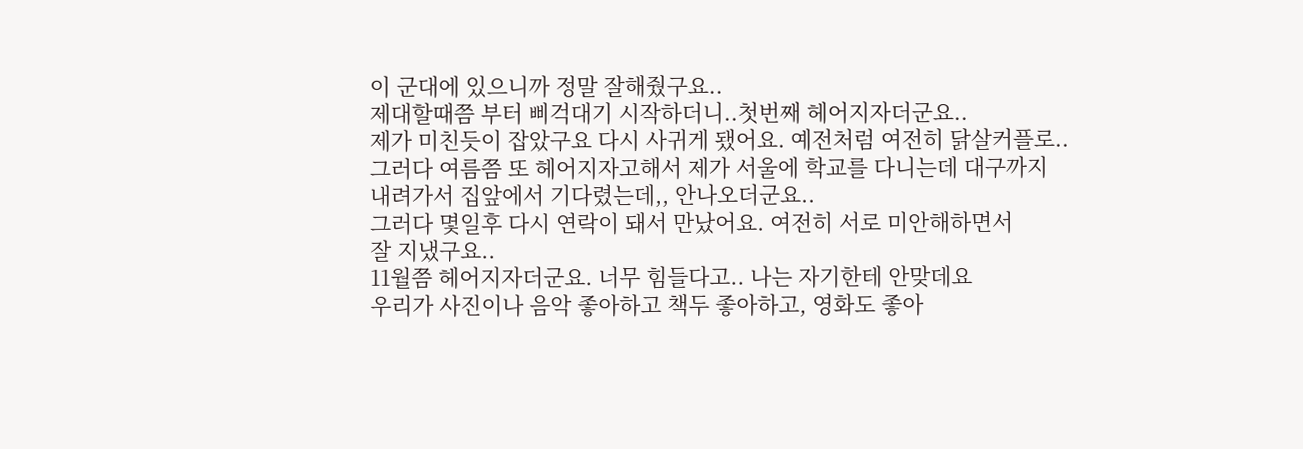이 군대에 있으니까 정말 잘해줬구요..
제대할때쯤 부터 삐걱대기 시작하더니..첫번째 헤어지자더군요..
제가 미친듯이 잡았구요 다시 사귀게 됐어요. 예전처럼 여전히 닭살커플로..
그러다 여름쯤 또 헤어지자고해서 제가 서울에 학교를 다니는데 대구까지
내려가서 집앞에서 기다렸는데,, 안나오더군요..
그러다 몇일후 다시 연락이 돼서 만났어요. 여전히 서로 미안해하면서
잘 지냈구요..
11월쯤 헤어지자더군요. 너무 힘들다고.. 나는 자기한테 안맞데요
우리가 사진이나 음악 좋아하고 책두 좋아하고, 영화도 좋아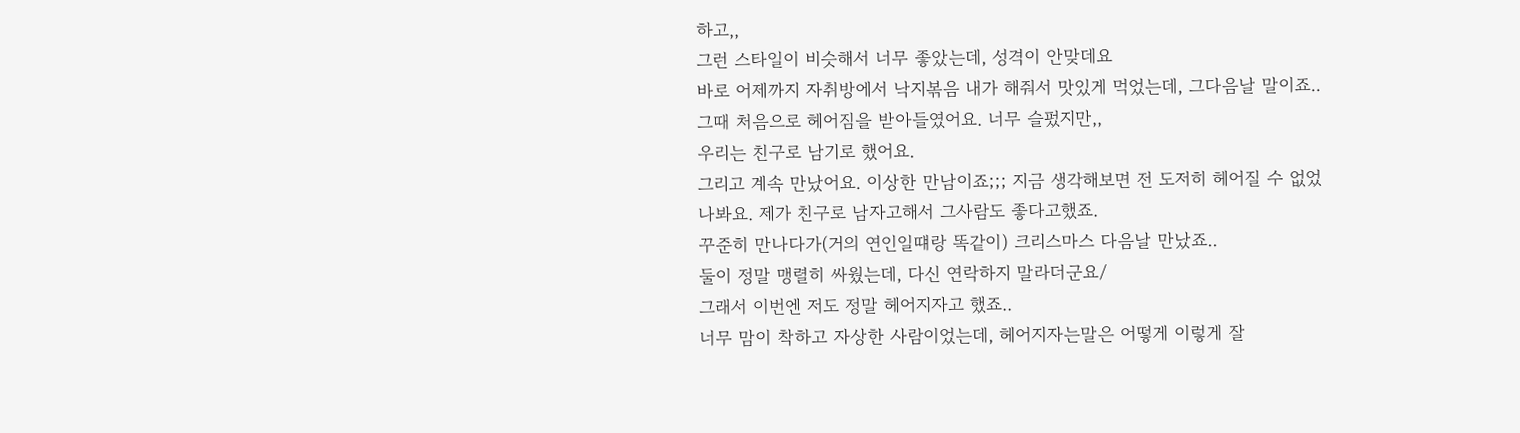하고,,
그런 스타일이 비슷해서 너무 좋았는데, 성격이 안맞데요
바로 어제까지 자취방에서 낙지볶음 내가 해줘서 맛있게 먹었는데, 그다음날 말이죠..
그때 처음으로 헤어짐을 받아들였어요. 너무 슬펐지만,,
우리는 친구로 남기로 했어요.
그리고 계속 만났어요. 이상한 만남이죠;;; 지금 생각해보면 전 도저히 헤어질 수 없었
나봐요. 제가 친구로 남자고해서 그사람도 좋다고했죠.
꾸준히 만나다가(거의 연인일떄랑 똑같이) 크리스마스 다음날 만났죠..
둘이 정말 맹렬히 싸웠는데, 다신 연락하지 말라더군요/
그래서 이번엔 저도 정말 헤어지자고 했죠..
너무 맘이 착하고 자상한 사람이었는데, 헤어지자는말은 어떻게 이렇게 잘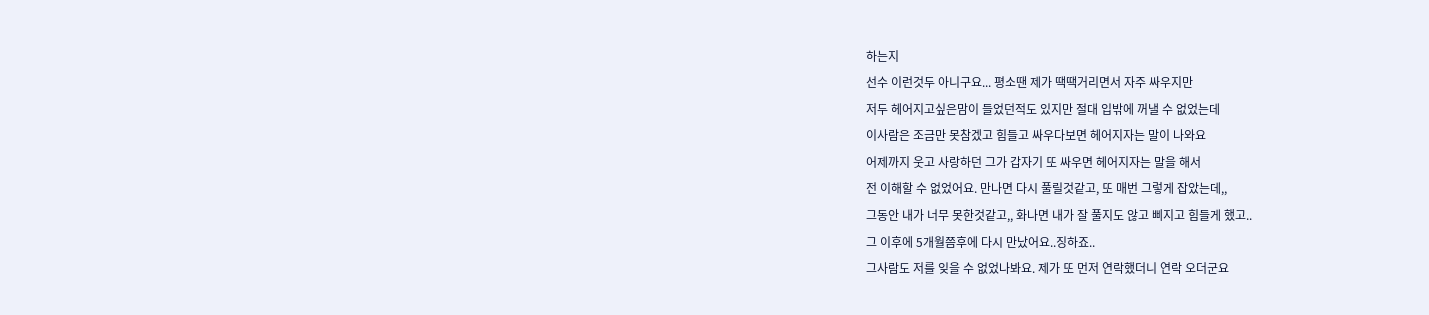하는지
선수 이런것두 아니구요... 평소땐 제가 땍땍거리면서 자주 싸우지만
저두 헤어지고싶은맘이 들었던적도 있지만 절대 입밖에 꺼낼 수 없었는데
이사람은 조금만 못참겠고 힘들고 싸우다보면 헤어지자는 말이 나와요
어제까지 웃고 사랑하던 그가 갑자기 또 싸우면 헤어지자는 말을 해서
전 이해할 수 없었어요. 만나면 다시 풀릴것같고, 또 매번 그렇게 잡았는데,,
그동안 내가 너무 못한것같고,, 화나면 내가 잘 풀지도 않고 삐지고 힘들게 했고..
그 이후에 5개월쯤후에 다시 만났어요..징하죠..
그사람도 저를 잊을 수 없었나봐요. 제가 또 먼저 연락했더니 연락 오더군요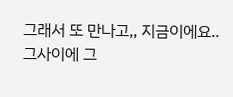그래서 또 만나고,, 지금이에요..
그사이에 그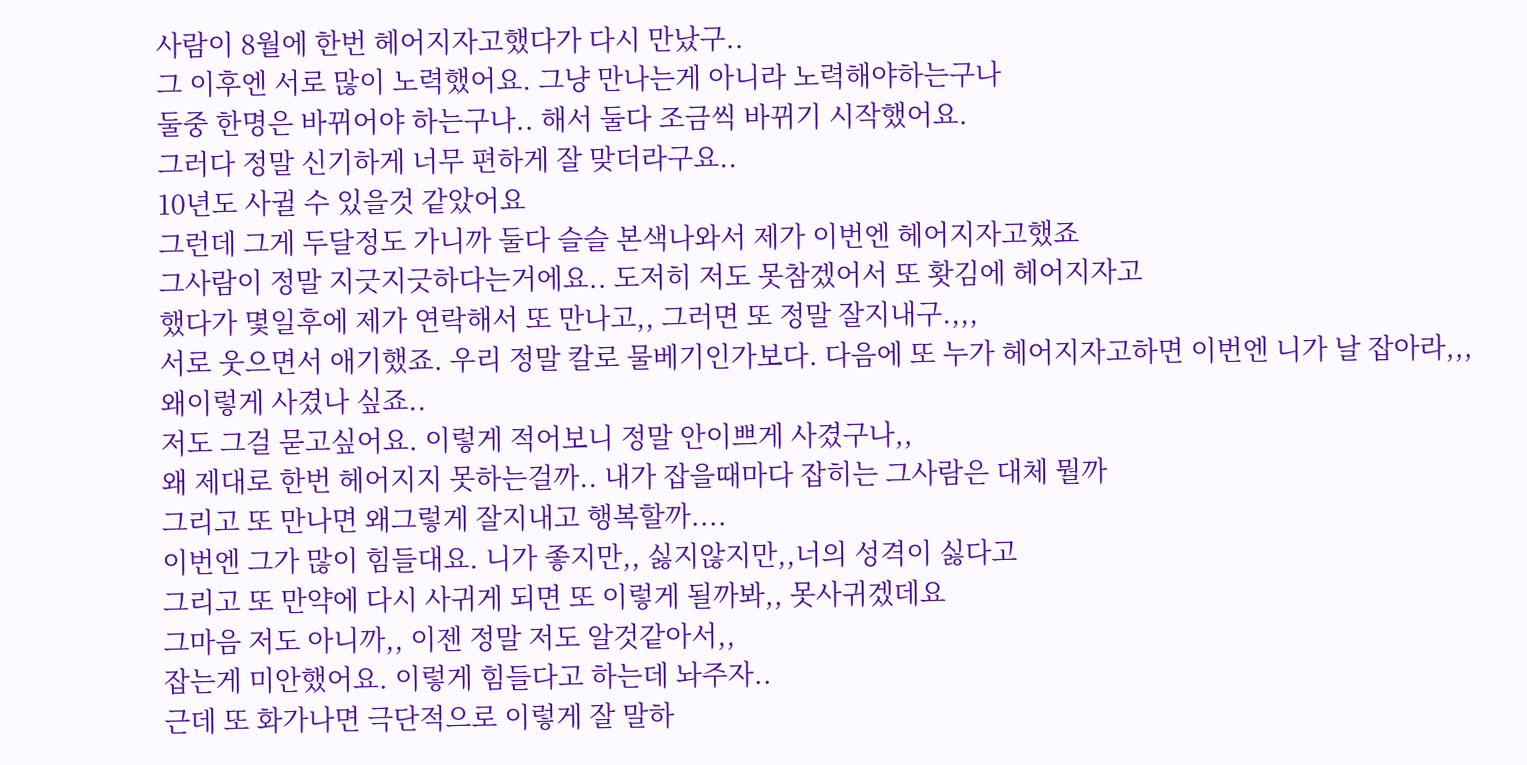사람이 8월에 한번 헤어지자고했다가 다시 만났구..
그 이후엔 서로 많이 노력했어요. 그냥 만나는게 아니라 노력해야하는구나
둘중 한명은 바뀌어야 하는구나.. 해서 둘다 조금씩 바뀌기 시작했어요.
그러다 정말 신기하게 너무 편하게 잘 맞더라구요..
10년도 사귈 수 있을것 같았어요
그런데 그게 두달정도 가니까 둘다 슬슬 본색나와서 제가 이번엔 헤어지자고했죠
그사람이 정말 지긋지긋하다는거에요.. 도저히 저도 못참겠어서 또 홧김에 헤어지자고
했다가 몇일후에 제가 연락해서 또 만나고,, 그러면 또 정말 잘지내구.,,,
서로 웃으면서 애기했죠. 우리 정말 칼로 물베기인가보다. 다음에 또 누가 헤어지자고하면 이번엔 니가 날 잡아라,,,
왜이렇게 사겼나 싶죠..
저도 그걸 묻고싶어요. 이렇게 적어보니 정말 안이쁘게 사겼구나,,
왜 제대로 한번 헤어지지 못하는걸까.. 내가 잡을때마다 잡히는 그사람은 대체 뭘까
그리고 또 만나면 왜그렇게 잘지내고 행복할까....
이번엔 그가 많이 힘들대요. 니가 좋지만,, 싫지않지만,,너의 성격이 싫다고
그리고 또 만약에 다시 사귀게 되면 또 이렇게 될까봐,, 못사귀겠데요
그마음 저도 아니까,, 이젠 정말 저도 알것같아서,,
잡는게 미안했어요. 이렇게 힘들다고 하는데 놔주자..
근데 또 화가나면 극단적으로 이렇게 잘 말하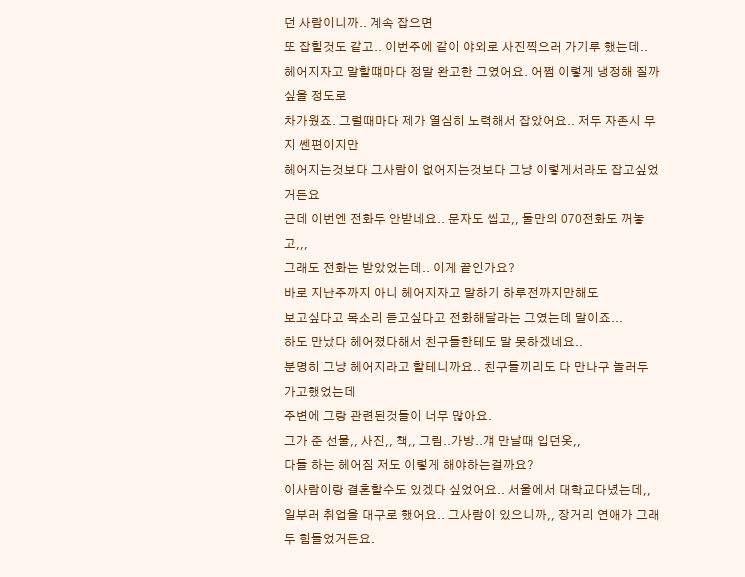던 사람이니까.. 계속 잡으면
또 잡힐것도 같고.. 이번주에 같이 야외로 사진찍으러 가기루 했는데..
헤어지자고 말할떄마다 정말 완고한 그였어요. 어쩜 이렇게 냉정해 질까 싶을 정도로
차가웠죠. 그럴때마다 제가 열심히 노력해서 잡았어요.. 저두 자존시 무지 쎈편이지만
헤어지는것보다 그사람이 없어지는것보다 그냥 이렇게서라도 잡고싶었거든요
근데 이번엔 전화두 안받네요.. 문자도 씹고,, 둘만의 070전화도 꺼놓고,,,
그래도 전화는 받았었는데.. 이게 끝인가요?
바로 지난주까지 아니 헤어지자고 말하기 하루전까지만해도
보고싶다고 목소리 듣고싶다고 전화해달라는 그였는데 말이죠...
하도 만났다 헤어졌다해서 친구들한테도 말 못하겠네요..
분명히 그냥 헤어지라고 할테니까요.. 친구들끼리도 다 만나구 놀러두 가고했었는데
주변에 그랑 관련된것들이 너무 많아요.
그가 준 선물,, 사진,, 책,, 그림..가방..걔 만날때 입던옷,,
다들 하는 헤어짐 저도 이렇게 해야하는걸까요?
이사람이랑 결혼할수도 있겠다 싶었어요.. 서울에서 대학교다녔는데,,
일부러 취업을 대구로 했어요.. 그사람이 있으니까,, 장거리 연애가 그래두 힘들었거든요.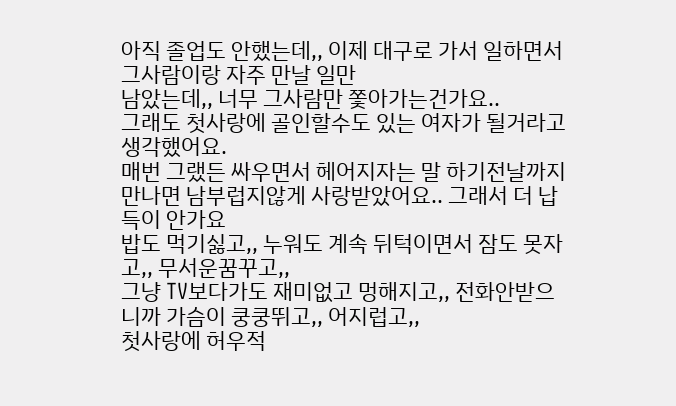아직 졸업도 안했는데,, 이제 대구로 가서 일하면서 그사람이랑 자주 만날 일만
남았는데,, 너무 그사람만 쫓아가는건가요..
그래도 첫사랑에 골인할수도 있는 여자가 될거라고 생각했어요.
매번 그랬든 싸우면서 헤어지자는 말 하기전날까지
만나면 남부럽지않게 사랑받았어요.. 그래서 더 납득이 안가요
밥도 먹기싫고,, 누워도 계속 뒤턱이면서 잠도 못자고,, 무서운꿈꾸고,,
그냥 TV보다가도 재미없고 멍해지고,, 전화안받으니까 가슴이 쿵쿵뛰고,, 어지럽고,,
첫사랑에 허우적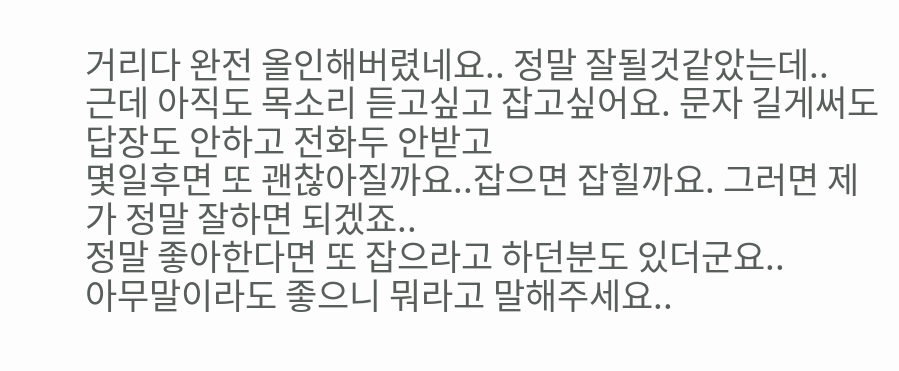거리다 완전 올인해버렸네요.. 정말 잘될것같았는데..
근데 아직도 목소리 듣고싶고 잡고싶어요. 문자 길게써도 답장도 안하고 전화두 안받고
몇일후면 또 괜찮아질까요..잡으면 잡힐까요. 그러면 제가 정말 잘하면 되겠죠..
정말 좋아한다면 또 잡으라고 하던분도 있더군요..
아무말이라도 좋으니 뭐라고 말해주세요..